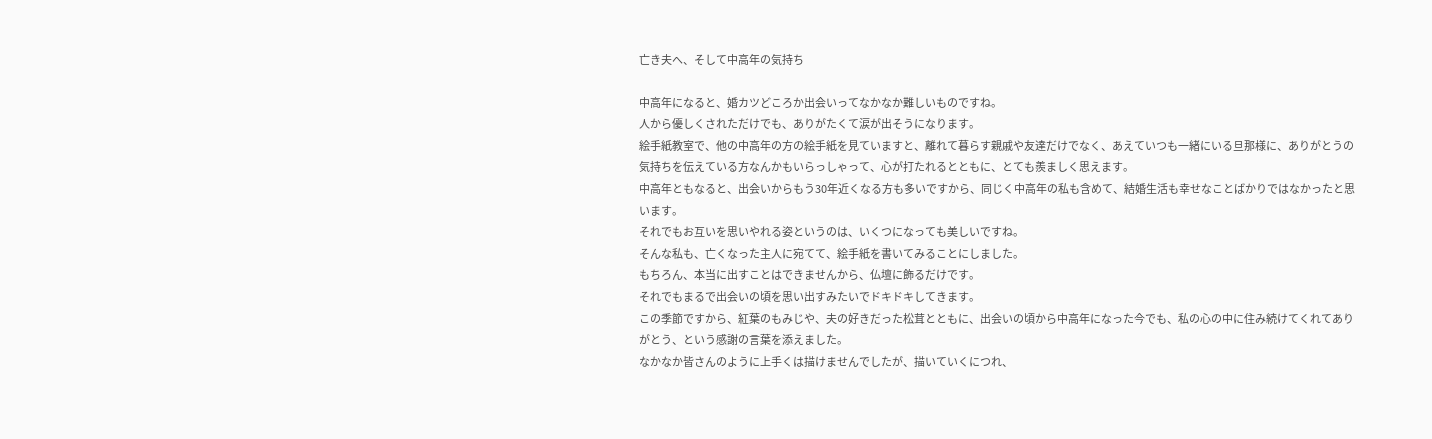亡き夫へ、そして中高年の気持ち

中高年になると、婚カツどころか出会いってなかなか難しいものですね。
人から優しくされただけでも、ありがたくて涙が出そうになります。
絵手紙教室で、他の中高年の方の絵手紙を見ていますと、離れて暮らす親戚や友達だけでなく、あえていつも一緒にいる旦那様に、ありがとうの気持ちを伝えている方なんかもいらっしゃって、心が打たれるとともに、とても羨ましく思えます。
中高年ともなると、出会いからもう30年近くなる方も多いですから、同じく中高年の私も含めて、結婚生活も幸せなことばかりではなかったと思います。
それでもお互いを思いやれる姿というのは、いくつになっても美しいですね。
そんな私も、亡くなった主人に宛てて、絵手紙を書いてみることにしました。
もちろん、本当に出すことはできませんから、仏壇に飾るだけです。
それでもまるで出会いの頃を思い出すみたいでドキドキしてきます。
この季節ですから、紅葉のもみじや、夫の好きだった松茸とともに、出会いの頃から中高年になった今でも、私の心の中に住み続けてくれてありがとう、という感謝の言葉を添えました。
なかなか皆さんのように上手くは描けませんでしたが、描いていくにつれ、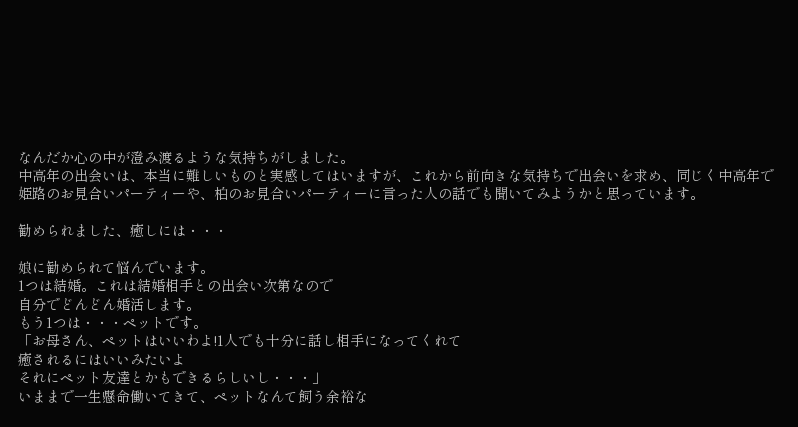なんだか心の中が澄み渡るような気持ちがしました。
中高年の出会いは、本当に難しいものと実感してはいますが、これから前向きな気持ちで出会いを求め、同じく中高年で姫路のお見合いパーティーや、柏のお見合いパーティーに言った人の話でも聞いてみようかと思っています。

勧められました、癒しには・・・

娘に勧められて悩んでいます。
1つは結婚。これは結婚相手との出会い次第なので
自分でどんどん婚活します。
もう1つは・・・ペットです。
「お母さん、ペットはいいわよ!1人でも十分に話し相手になってくれて
癒されるにはいいみたいよ
それにペット友達とかもできるらしいし・・・」
いままで一生懸命働いてきて、ペットなんて飼う余裕な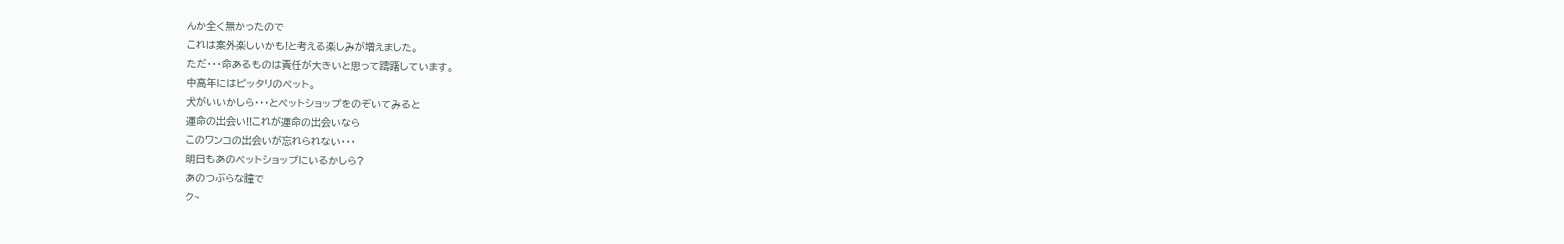んか全く無かったので
これは案外楽しいかも!と考える楽しみが増えました。
ただ・・・命あるものは責任が大きいと思って躊躇しています。
中高年にはピッタリのペット。
犬がいいかしら・・・とペットショップをのぞいてみると
運命の出会い!!これが運命の出会いなら
このワンコの出会いが忘れられない・・・
明日もあのペットショップにいるかしら?
あのつぶらな瞳で
ク~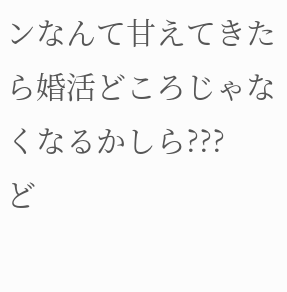ンなんて甘えてきたら婚活どころじゃなくなるかしら???
ど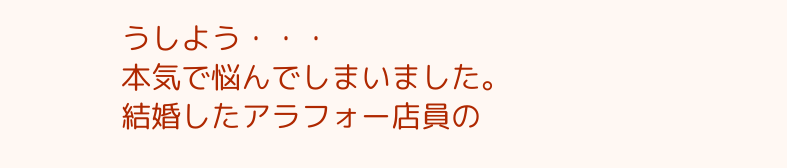うしよう・・・
本気で悩んでしまいました。
結婚したアラフォー店員の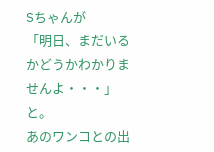Sちゃんが
「明日、まだいるかどうかわかりませんよ・・・」と。
あのワンコとの出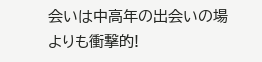会いは中高年の出会いの場よりも衝撃的!